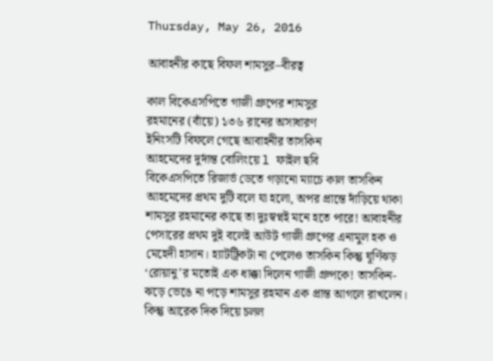Thursday, May 26, 2016

আবাহনীর কাছে বিফল শামসুর–বীরত্ব

কাল বিকেএসপিতে গাজী গ্রুপের শামসুর
রহমানের (বাঁয়ে) ১৩৬ রানের অসাধারণ
ইনিংসটি বিফলে গেছে আবাহনীর তাসকিন
আহমেদের দুর্দান্ত বোলিংয়ে l ফাইল ছবি
বিকেএসপিতে রিজার্ভ ডেতে গড়ানো ম্যাচে কাল তাসকিন আহমেদের প্রথম দুটি বলে যা হলো, অপর প্রান্তে দাঁড়িয়ে থাকা শামসুর রহমানের কাছে তা দুঃস্বপ্নই মনে হতে পারে! আবাহনীর পেসারের প্রথম দুই বলেই আউট গাজী গ্রুপের এনামুল হক ও মেহেদী হাসান। হ্যাটট্রিকটা না পেলেও তাসকিন কিন্তু ঘূর্ণিঝড় ‘রোয়ানু’র মতোই এক ধাক্কা দিলেন গাজী গ্রুপকে! তাসকিন-ঝড়ে ভেঙে না পড়ে শামসুর রহমান এক প্রান্ত আগলে রাখলেন। কিন্তু আরেক দিক দিয়ে চলল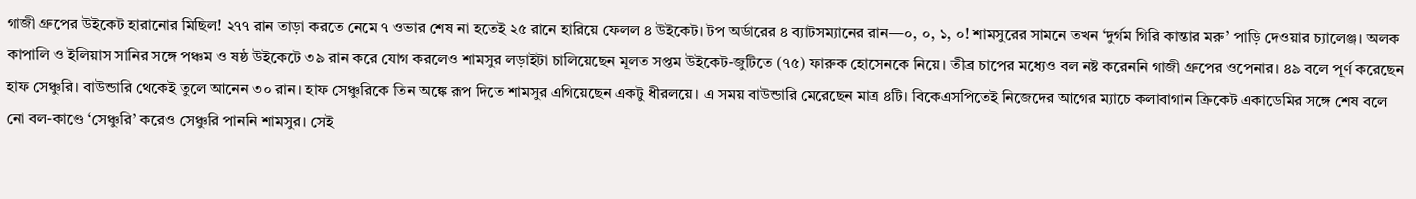গাজী গ্রুপের উইকেট হারানোর মিছিল! ২৭৭ রান তাড়া করতে নেমে ৭ ওভার শেষ না হতেই ২৫ রানে হারিয়ে ফেলল ৪ উইকেট। টপ অর্ডারের ৪ ব্যাটসম্যানের রান—০, ০, ১, ০! শামসুরের সামনে তখন ‘দুর্গম গিরি কান্তার মরু’ পাড়ি দেওয়ার চ্যালেঞ্জ। অলক কাপালি ও ইলিয়াস সানির সঙ্গে পঞ্চম ও ষষ্ঠ উইকেটে ৩৯ রান করে যোগ করলেও শামসুর লড়াইটা চালিয়েছেন মূলত সপ্তম উইকেট-জুটিতে (৭৫) ফারুক হোসেনকে নিয়ে। তীব্র চাপের মধ্যেও বল নষ্ট করেননি গাজী গ্রুপের ওপেনার। ৪৯ বলে পূর্ণ করেছেন হাফ সেঞ্চুরি। বাউন্ডারি থেকেই তুলে আনেন ৩০ রান। হাফ সেঞ্চুরিকে তিন অঙ্কে রূপ দিতে শামসুর এগিয়েছেন একটু ধীরলয়ে। এ সময় বাউন্ডারি মেরেছেন মাত্র ৪টি। বিকেএসপিতেই নিজেদের আগের ম্যাচে কলাবাগান ক্রিকেট একাডেমির সঙ্গে শেষ বলে নো বল-কাণ্ডে ‘সেঞ্চুরি’ করেও সেঞ্চুরি পাননি শামসুর। সেই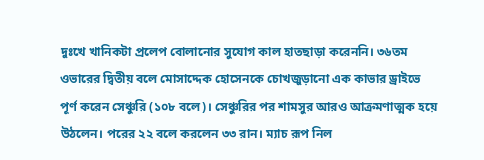দুঃখে খানিকটা প্রলেপ বোলানোর সুযোগ কাল হাতছাড়া করেননি। ৩৬তম ওভারের দ্বিতীয় বলে মোসাদ্দেক হোসেনকে চোখজুড়ানো এক কাভার ড্রাইভে পূর্ণ করেন সেঞ্চুরি (১০৮ বলে)। সেঞ্চুরির পর শামসুর আরও আক্রমণাত্মক হয়ে উঠলেন। পরের ২২ বলে করলেন ৩৩ রান। ম্যাচ রূপ নিল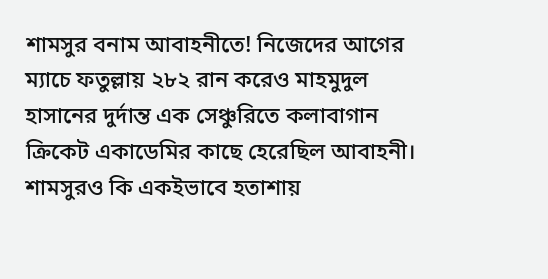শামসুর বনাম আবাহনীতে! নিজেদের আগের ম্যাচে ফতুল্লায় ২৮২ রান করেও মাহমুদুল হাসানের দুর্দান্ত এক সেঞ্চুরিতে কলাবাগান ক্রিকেট একাডেমির কাছে হেরেছিল আবাহনী। শামসুরও কি একইভাবে হতাশায়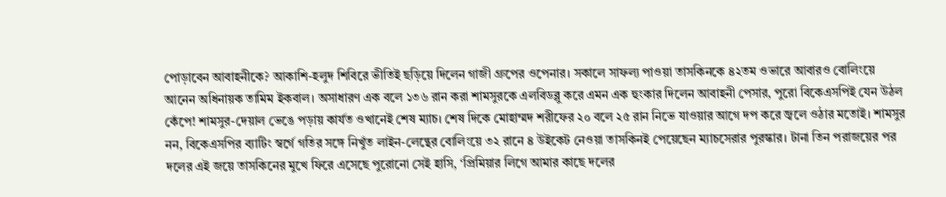পোড়াবেন আবাহনীকে? আকাশি-হলুদ শিবিরে ভীতিই ছড়িয়ে দিলেন গাজী গ্রুপের ওপেনার। সকালে সাফল্য পাওয়া তাসকিনকে ৪২তম ওভারে আবারও বোলিংয়ে আনেন অধিনায়ক তামিম ইকবাল। অসাধারণ এক বলে ১৩৬ রান করা শামসুরকে এলবিডব্লু করে এমন এক হুংকার দিলেন আবাহনী পেসার, পুরো বিকেএসপিই যেন উঠল কেঁপে! শামসুর-দেয়াল ভেঙে পড়ায় কার্যত ওখানেই শেষ ম্যাচ। শেষ দিকে মোহাম্মদ শরীফের ২০ বলে ২৫ রান নিভে যাওয়ার আগে দপ করে জ্বলে ওঠার মতোই। শামসুর নন, বিকেএসপির ব্যাটিং স্বর্গে গতির সঙ্গে নিখুঁত লাইন-লেন্থের বোলিংয়ে ৩২ রানে ৪ উইকেট নেওয়া তাসকিনই পেয়েছেন ম্যাচসেরার পুরস্কার। টানা তিন পরাজয়ের পর দলের এই জয়ে তাসকিনের মুখে ফিরে এসেছে পুরোনো সেই হাসি, ‘প্রিমিয়ার লিগে আমার কাছে দলের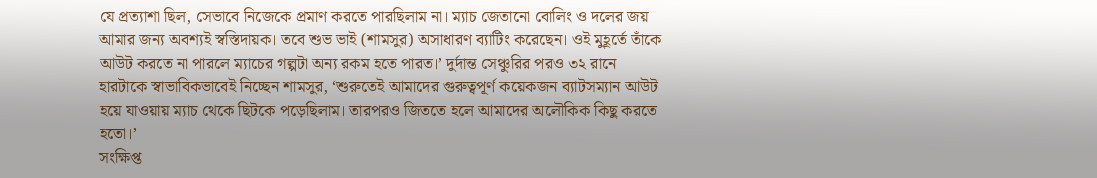যে প্রত্যাশা ছিল, সেভাবে নিজেকে প্রমাণ করতে পারছিলাম না। ম্যাচ জেতানো বোলিং ও দলের জয় আমার জন্য অবশ্যই স্বস্তিদায়ক। তবে শুভ ভাই (শামসুর) অসাধারণ ব্যাটিং করেছেন। ওই মুহূর্তে তাঁকে আউট করতে না পারলে ম্যাচের গল্পটা অন্য রকম হতে পারত।’ দুর্দান্ত সেঞ্চুরির পরও ৩২ রানে হারটাকে স্বাভাবিকভাবেই নিচ্ছেন শামসুর, ‘শুরুতেই আমাদের গুরুত্বপূর্ণ কয়েকজন ব্যাটসম্যান আউট হয়ে যাওয়ায় ম্যাচ থেকে ছিটকে পড়েছিলাম। তারপরও জিততে হলে আমাদের অলৌকিক কিছু করতে হতো।’
সংক্ষিপ্ত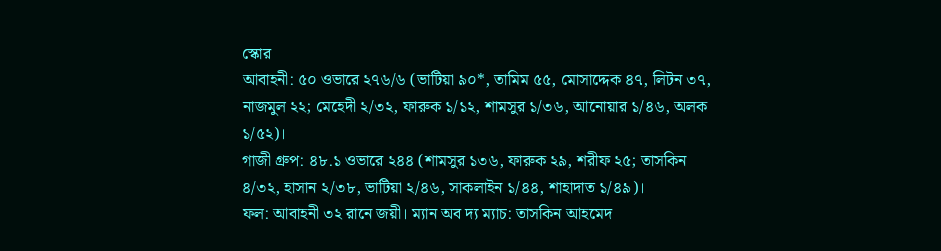স্কোর
আবাহনী: ৫০ ওভারে ২৭৬/৬ (ভাটিয়া ৯০*, তামিম ৫৫, মোসাদ্দেক ৪৭, লিটন ৩৭, নাজমুল ২২; মেহেদী ২/৩২, ফারুক ১/১২, শামসুর ১/৩৬, আনোয়ার ১/৪৬, অলক ১/৫২)।
গাজী গ্রুপ: ৪৮.১ ওভারে ২৪৪ (শামসুর ১৩৬, ফারুক ২৯, শরীফ ২৫; তাসকিন ৪/৩২, হাসান ২/৩৮, ভাটিয়া ২/৪৬, সাকলাইন ১/৪৪, শাহাদাত ১/৪৯)।
ফল: আবাহনী ৩২ রানে জয়ী। ম্যান অব দ্য ম্যাচ: তাসকিন আহমেদ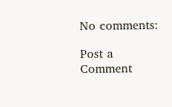No comments:

Post a Comment